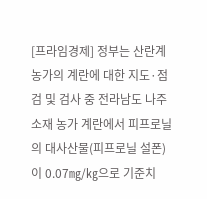[프라임경제] 정부는 산란계 농가의 계란에 대한 지도·점검 및 검사 중 전라남도 나주 소재 농가 계란에서 피프로닐의 대사산물(피프로닐 설폰)이 0.07㎎/㎏으로 기준치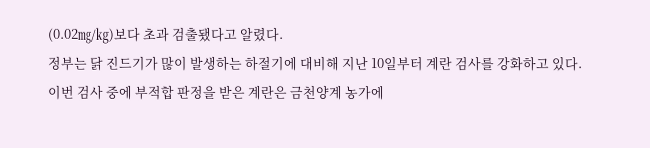(0.02㎎/㎏)보다 초과 검출됐다고 알렸다.
정부는 닭 진드기가 많이 발생하는 하절기에 대비해 지난 10일부터 계란 검사를 강화하고 있다.
이번 검사 중에 부적합 판정을 받은 계란은 금천양계 농가에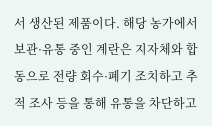서 생산된 제품이다. 해당 농가에서 보관·유통 중인 계란은 지자체와 합동으로 전량 회수·폐기 조치하고 추적 조사 등을 통해 유통을 차단하고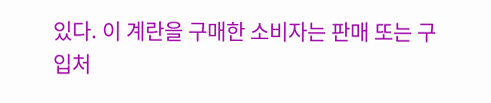있다. 이 계란을 구매한 소비자는 판매 또는 구입처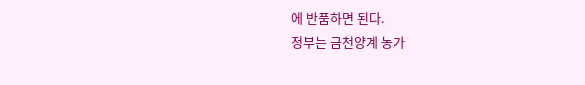에 반품하면 된다.
정부는 금천양계 농가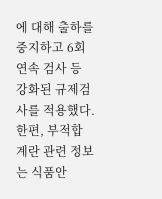에 대해 출하를 중지하고 6회 연속 검사 등 강화된 규제검사를 적용했다.
한편, 부적합 계란 관련 정보는 식품안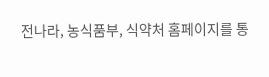전나라, 농식품부, 식약처 홈페이지를 통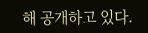해 공개하고 있다.